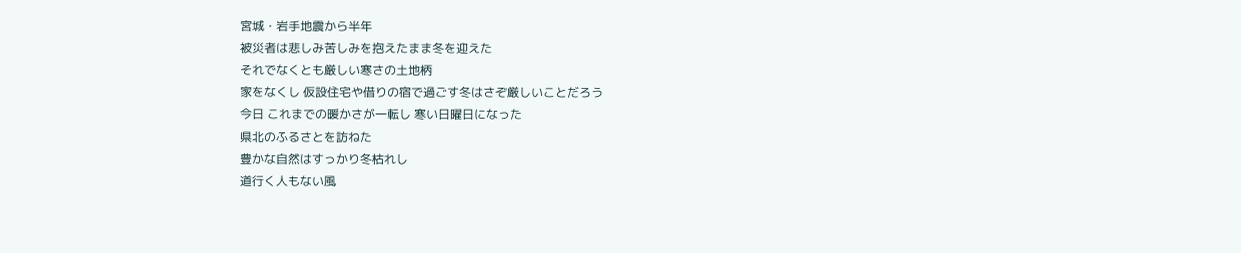宮城・岩手地震から半年
被災者は悲しみ苦しみを抱えたまま冬を迎えた
それでなくとも厳しい寒さの土地柄
家をなくし 仮設住宅や借りの宿で過ごす冬はさぞ厳しいことだろう
今日 これまでの暖かさが一転し 寒い日曜日になった
県北のふるさとを訪ねた
豊かな自然はすっかり冬枯れし
道行く人もない風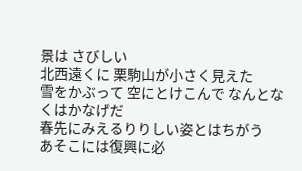景は さびしい
北西遠くに 栗駒山が小さく見えた
雪をかぶって 空にとけこんで なんとなくはかなげだ
春先にみえるりりしい姿とはちがう
あそこには復興に必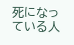死になっている人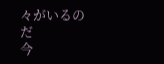々がいるのだ
今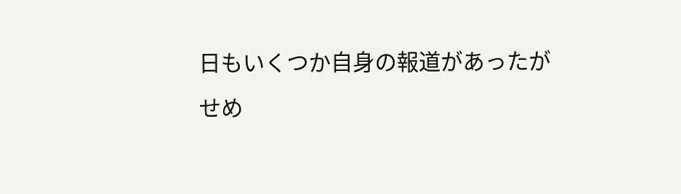日もいくつか自身の報道があったが
せめ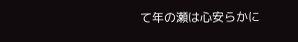て年の瀬は心安らかに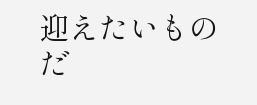迎えたいものだ